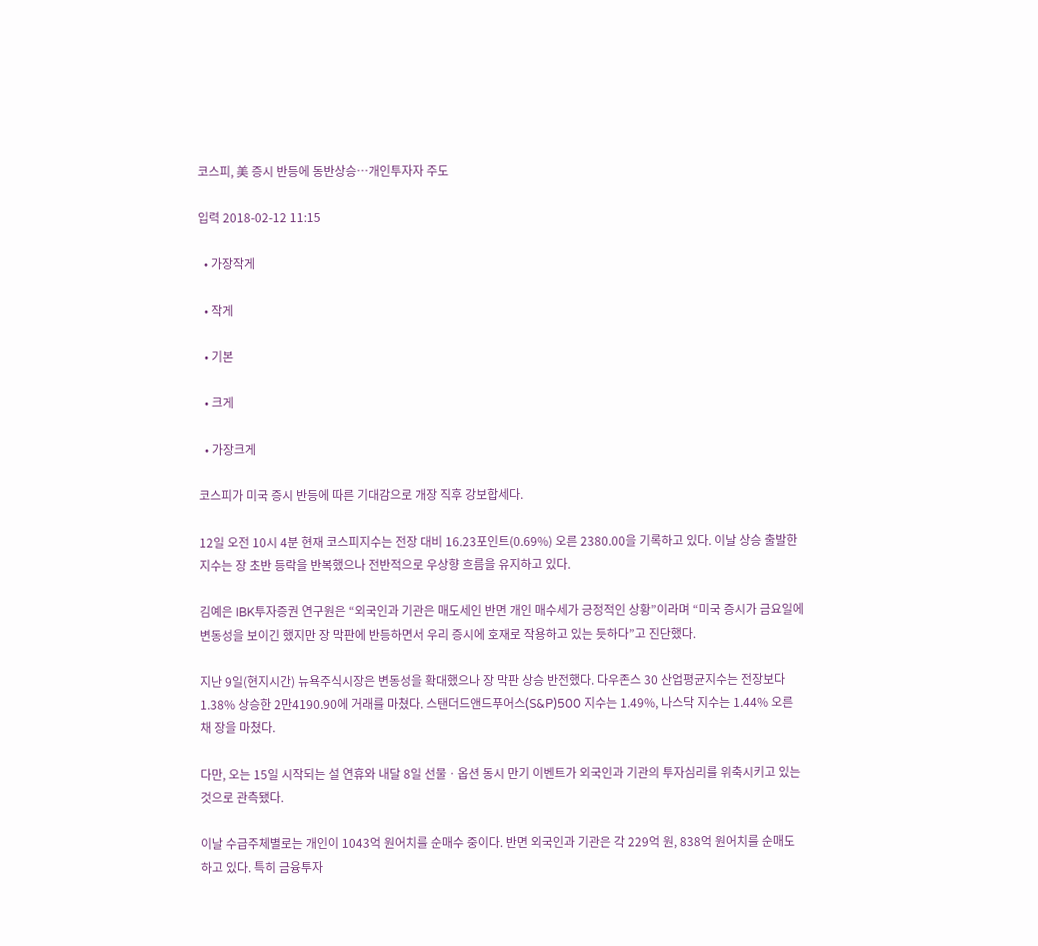코스피, 美 증시 반등에 동반상승…개인투자자 주도

입력 2018-02-12 11:15

  • 가장작게

  • 작게

  • 기본

  • 크게

  • 가장크게

코스피가 미국 증시 반등에 따른 기대감으로 개장 직후 강보합세다.

12일 오전 10시 4분 현재 코스피지수는 전장 대비 16.23포인트(0.69%) 오른 2380.00을 기록하고 있다. 이날 상승 출발한 지수는 장 초반 등락을 반복했으나 전반적으로 우상향 흐름을 유지하고 있다.

김예은 IBK투자증권 연구원은 “외국인과 기관은 매도세인 반면 개인 매수세가 긍정적인 상황”이라며 “미국 증시가 금요일에 변동성을 보이긴 했지만 장 막판에 반등하면서 우리 증시에 호재로 작용하고 있는 듯하다”고 진단했다.

지난 9일(현지시간) 뉴욕주식시장은 변동성을 확대했으나 장 막판 상승 반전했다. 다우존스 30 산업평균지수는 전장보다 1.38% 상승한 2만4190.90에 거래를 마쳤다. 스탠더드앤드푸어스(S&P)500 지수는 1.49%, 나스닥 지수는 1.44% 오른 채 장을 마쳤다.

다만, 오는 15일 시작되는 설 연휴와 내달 8일 선물ㆍ옵션 동시 만기 이벤트가 외국인과 기관의 투자심리를 위축시키고 있는 것으로 관측됐다.

이날 수급주체별로는 개인이 1043억 원어치를 순매수 중이다. 반면 외국인과 기관은 각 229억 원, 838억 원어치를 순매도하고 있다. 특히 금융투자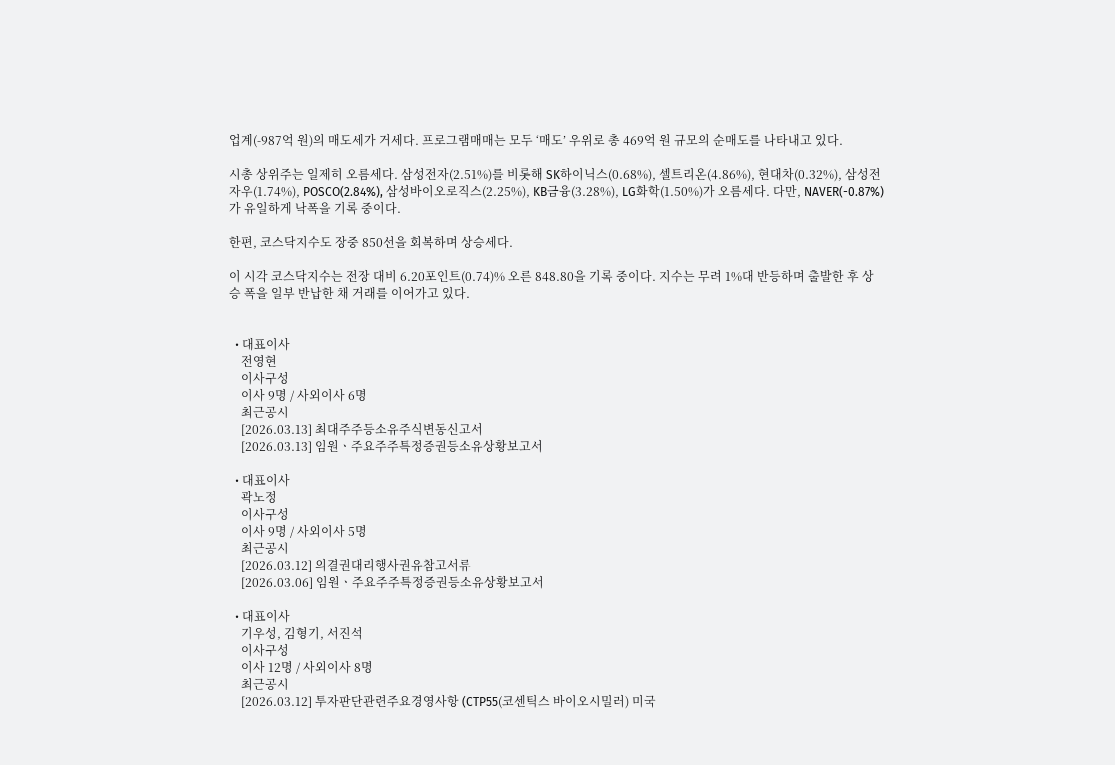업계(-987억 원)의 매도세가 거세다. 프로그램매매는 모두 ‘매도’ 우위로 총 469억 원 규모의 순매도를 나타내고 있다.

시총 상위주는 일제히 오름세다. 삼성전자(2.51%)를 비롯해 SK하이닉스(0.68%), 셀트리온(4.86%), 현대차(0.32%), 삼성전자우(1.74%), POSCO(2.84%), 삼성바이오로직스(2.25%), KB금융(3.28%), LG화학(1.50%)가 오름세다. 다만, NAVER(-0.87%)가 유일하게 낙폭을 기록 중이다.

한편, 코스닥지수도 장중 850선을 회복하며 상승세다.

이 시각 코스닥지수는 전장 대비 6.20포인트(0.74)% 오른 848.80을 기록 중이다. 지수는 무려 1%대 반등하며 출발한 후 상승 폭을 일부 반납한 채 거래를 이어가고 있다.


  • 대표이사
    전영현
    이사구성
    이사 9명 / 사외이사 6명
    최근공시
    [2026.03.13] 최대주주등소유주식변동신고서
    [2026.03.13] 임원ㆍ주요주주특정증권등소유상황보고서

  • 대표이사
    곽노정
    이사구성
    이사 9명 / 사외이사 5명
    최근공시
    [2026.03.12] 의결권대리행사권유참고서류
    [2026.03.06] 임원ㆍ주요주주특정증권등소유상황보고서

  • 대표이사
    기우성, 김형기, 서진석
    이사구성
    이사 12명 / 사외이사 8명
    최근공시
    [2026.03.12] 투자판단관련주요경영사항 (CTP55(코센틱스 바이오시밀러) 미국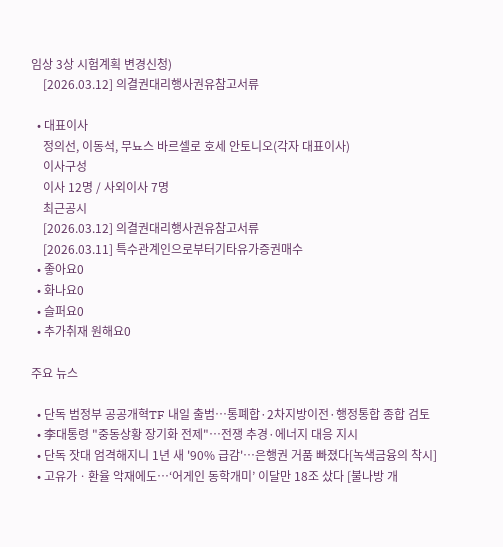임상 3상 시험계획 변경신청)
    [2026.03.12] 의결권대리행사권유참고서류

  • 대표이사
    정의선, 이동석, 무뇨스 바르셀로 호세 안토니오(각자 대표이사)
    이사구성
    이사 12명 / 사외이사 7명
    최근공시
    [2026.03.12] 의결권대리행사권유참고서류
    [2026.03.11] 특수관계인으로부터기타유가증권매수
  • 좋아요0
  • 화나요0
  • 슬퍼요0
  • 추가취재 원해요0

주요 뉴스

  • 단독 범정부 공공개혁TF 내일 출범…통폐합·2차지방이전·행정통합 종합 검토
  • 李대통령 "중동상황 장기화 전제"…전쟁 추경·에너지 대응 지시
  • 단독 잣대 엄격해지니 1년 새 '90% 급감'…은행권 거품 빠졌다[녹색금융의 착시]
  • 고유가ㆍ환율 악재에도…‘어게인 동학개미’ 이달만 18조 샀다 [불나방 개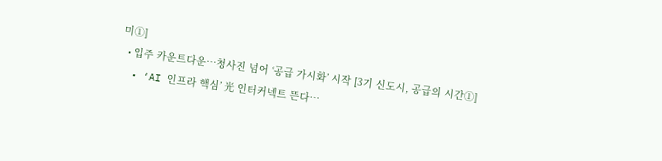미①]
  • 입주 카운트다운…청사진 넘어 ‘공급 가시화’ 시작 [3기 신도시, 공급의 시간①]
  • ‘AI 인프라 핵심’ 光 인터커넥트 뜬다…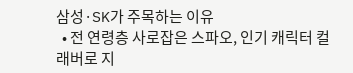삼성·SK가 주목하는 이유
  • 전 연령층 사로잡은 스파오, 인기 캐릭터 컬래버로 지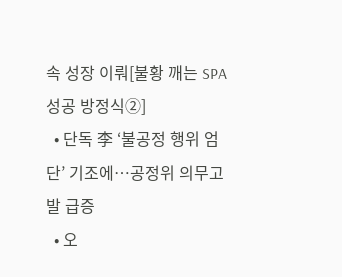속 성장 이뤄[불황 깨는 SPA 성공 방정식②]
  • 단독 李 ‘불공정 행위 엄단’ 기조에…공정위 의무고발 급증
  • 오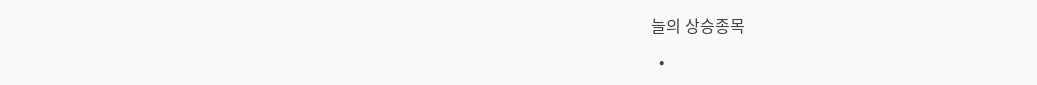늘의 상승종목

  •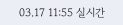03.17 11:55 실시간